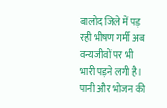बालोद जिले में पड़ रही भीषण गर्मी अब वन्यजीवों पर भी भारी पड़ने लगी है। पानी और भोजन की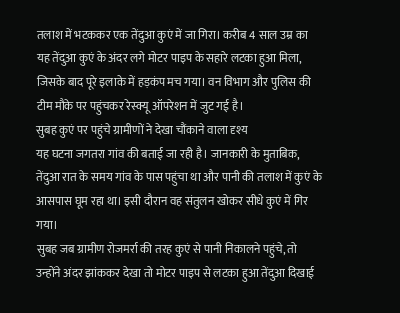तलाश में भटककर एक तेंदुआ कुएं में जा गिरा। करीब 4 साल उम्र का यह तेंदुआ कुएं के अंदर लगे मोटर पाइप के सहारे लटका हुआ मिला, जिसके बाद पूरे इलाके में हड़कंप मच गया। वन विभाग और पुलिस की टीम मौके पर पहुंचकर रेस्क्यू ऑपरेशन में जुट गई है।
सुबह कुएं पर पहुंचे ग्रामीणों ने देखा चौंकाने वाला दृश्य
यह घटना जगतरा गांव की बताई जा रही है। जानकारी के मुताबिक, तेंदुआ रात के समय गांव के पास पहुंचा था और पानी की तलाश में कुएं के आसपास घूम रहा था। इसी दौरान वह संतुलन खोकर सीधे कुएं में गिर गया।
सुबह जब ग्रामीण रोजमर्रा की तरह कुएं से पानी निकालने पहुंचे, तो उन्होंने अंदर झांककर देखा तो मोटर पाइप से लटका हुआ तेंदुआ दिखाई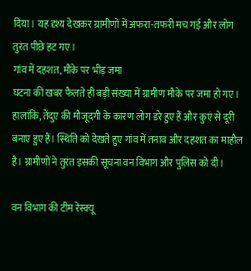दिया। यह दृश्य देखकर ग्रामीणों में अफरा-तफरी मच गई और लोग तुरंत पीछे हट गए।
गांव में दहशत, मौके पर भीड़ जमा
घटना की खबर फैलते ही बड़ी संख्या में ग्रामीण मौके पर जमा हो गए। हालांकि, तेंदुए की मौजूदगी के कारण लोग डरे हुए हैं और कुएं से दूरी बनाए हुए हैं। स्थिति को देखते हुए गांव में तनाव और दहशत का माहौल है। ग्रामीणों ने तुरंत इसकी सूचना वन विभाग और पुलिस को दी।

वन विभाग की टीम रेस्क्यू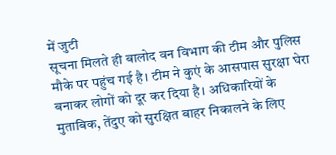में जुटी
सूचना मिलते ही बालोद वन विभाग की टीम और पुलिस मौके पर पहुंच गई है। टीम ने कुएं के आसपास सुरक्षा घेरा बनाकर लोगों को दूर कर दिया है। अधिकारियों के मुताबिक, तेंदुए को सुरक्षित बाहर निकालने के लिए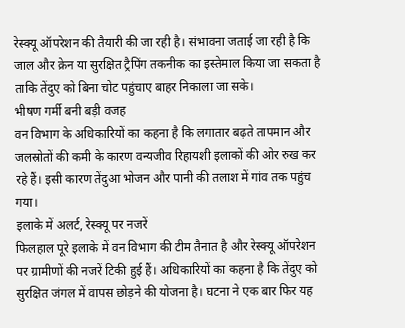रेस्क्यू ऑपरेशन की तैयारी की जा रही है। संभावना जताई जा रही है कि जाल और क्रेन या सुरक्षित ट्रैपिंग तकनीक का इस्तेमाल किया जा सकता है ताकि तेंदुए को बिना चोट पहुंचाए बाहर निकाला जा सके।
भीषण गर्मी बनी बड़ी वजह
वन विभाग के अधिकारियों का कहना है कि लगातार बढ़ते तापमान और जलस्रोतों की कमी के कारण वन्यजीव रिहायशी इलाकों की ओर रुख कर रहे हैं। इसी कारण तेंदुआ भोजन और पानी की तलाश में गांव तक पहुंच गया।
इलाके में अलर्ट, रेस्क्यू पर नजरें
फिलहाल पूरे इलाके में वन विभाग की टीम तैनात है और रेस्क्यू ऑपरेशन पर ग्रामीणों की नजरें टिकी हुई हैं। अधिकारियों का कहना है कि तेंदुए को सुरक्षित जंगल में वापस छोड़ने की योजना है। घटना ने एक बार फिर यह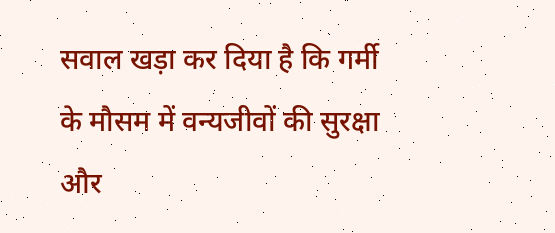सवाल खड़ा कर दिया है कि गर्मी के मौसम में वन्यजीवों की सुरक्षा और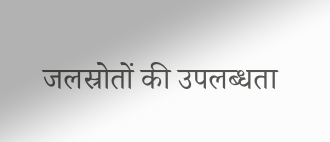जलस्रोतों की उपलब्धता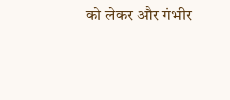को लेकर और गंभीर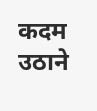कदम उठाने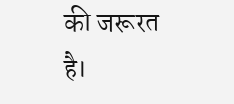की जरूरत है।